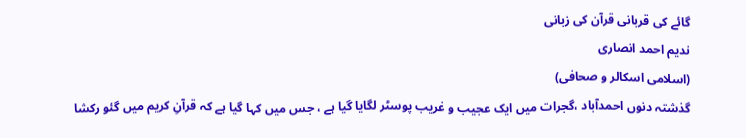گائے کی قربانی قرآن کی زبانی
ندیم احمد انصاری
(اسلامی اسکالر و صحافی)
گذشتہ دنوں احمدآباد ،گجرات میں ایک عجیب و غریب پوسٹر لگایا گیا ہے ، جس میں کہا گیا ہے کہ قرآنِ کریم میں گئو رکشا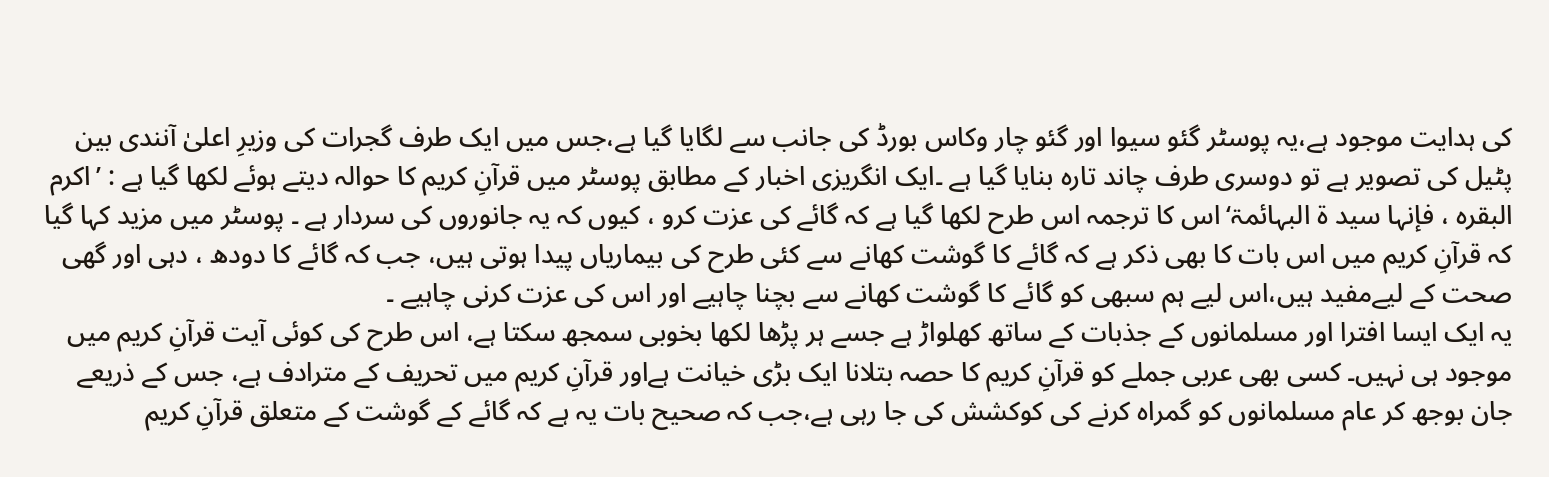کی ہدایت موجود ہے،یہ پوسٹر گئو سیوا اور گئو چار وکاس بورڈ کی جانب سے لگایا گیا ہے،جس میں ایک طرف گجرات کی وزیرِ اعلیٰ آنندی بین پٹیل کی تصویر ہے تو دوسری طرف چاند تارہ بنایا گیا ہے ۔ایک انگریزی اخبار کے مطابق پوسٹر میں قرآنِ کریم کا حوالہ دیتے ہوئے لکھا گیا ہے : ’اکرم البقرہ ، فإنہا سید ۃ البہائمۃ‘اس کا ترجمہ اس طرح لکھا گیا ہے کہ گائے کی عزت کرو ، کیوں کہ یہ جانوروں کی سردار ہے ۔ پوسٹر میں مزید کہا گیا کہ قرآنِ کریم میں اس بات کا بھی ذکر ہے کہ گائے کا گوشت کھانے سے کئی طرح کی بیماریاں پیدا ہوتی ہیں، جب کہ گائے کا دودھ ، دہی اور گھی صحت کے لیےمفید ہیں،اس لیے ہم سبھی کو گائے کا گوشت کھانے سے بچنا چاہیے اور اس کی عزت کرنی چاہیے ۔
یہ ایک ایسا افترا اور مسلمانوں کے جذبات کے ساتھ کھلواڑ ہے جسے ہر پڑھا لکھا بخوبی سمجھ سکتا ہے، اس طرح کی کوئی آیت قرآنِ کریم میں موجود ہی نہیں۔ کسی بھی عربی جملے کو قرآنِ کریم کا حصہ بتلانا ایک بڑی خیانت ہےاور قرآنِ کریم میں تحریف کے مترادف ہے، جس کے ذریعے جان بوجھ کر عام مسلمانوں کو گمراہ کرنے کی کوکشش کی جا رہی ہے،جب کہ صحیح بات یہ ہے کہ گائے کے گوشت کے متعلق قرآنِ کریم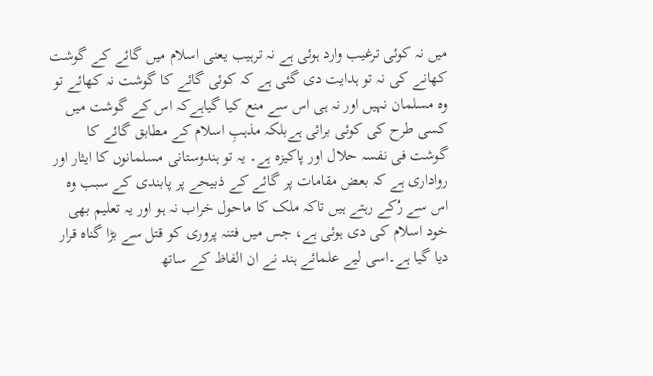میں نہ کوئی ترغیب وارد ہوئی ہے نہ ترہیب یعنی اسلام میں گائے کے گوشت کھانے کی نہ تو ہدایت دی گئی ہے کہ کوئی گائے کا گوشت نہ کھائے تو وہ مسلمان نہیں اور نہ ہی اس سے منع کیا گیاہےکہ اس کے گوشت میں کسی طرح کی کوئی برائی ہےبلکہ مذہبِ اسلام کے مطابق گائے کا گوشت فی نفسہ حلال اور پاکیزہ ہے۔ یہ تو ہندوستانی مسلمانوں کا ایثار اور رواداری ہے کہ بعض مقامات پر گائے کے ذبیحے پر پابندی کے سبب وہ اس سے رُکے رہتے ہیں تاکہ ملک کا ماحول خراب نہ ہو اور یہ تعلیم بھی خود اسلام کی دی ہوئی ہے، جس میں فتنہ پروری کو قتل سے بڑا گناہ قرار دیا گیا ہے۔اسی لیے علمائے ہند نے ان الفاظ کے ساتھ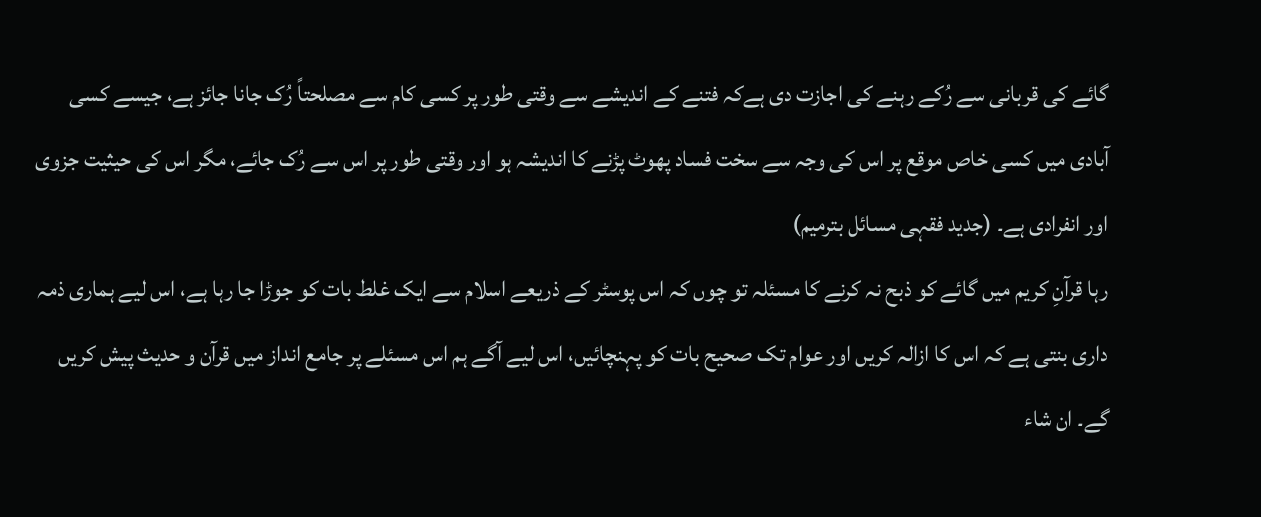گائے کی قربانی سے رُکے رہنے کی اجازت دی ہےکہ فتنے کے اندیشے سے وقتی طور پر کسی کام سے مصلحتاً رُک جانا جائز ہے، جیسے کسی آبادی میں کسی خاص موقع پر اس کی وجہ سے سخت فساد پھوٹ پڑنے کا اندیشہ ہو اور وقتی طور پر اس سے رُک جائے، مگر اس کی حیثیت جزوی اور انفرادی ہے۔ (جدید فقہی مسائل بترمیم)
رہا قرآنِ کریم میں گائے کو ذبح نہ کرنے کا مسئلہ تو چوں کہ اس پوسٹر کے ذریعے اسلام سے ایک غلط بات کو جوڑا جا رہا ہے، اس لیے ہماری ذمہ داری بنتی ہے کہ اس کا ازالہ کریں اور عوام تک صحیح بات کو پہنچائیں، اس لیے آگے ہم اس مسئلے پر جامع انداز میں قرآن و حدیث پیش کریں گے۔ ان شاء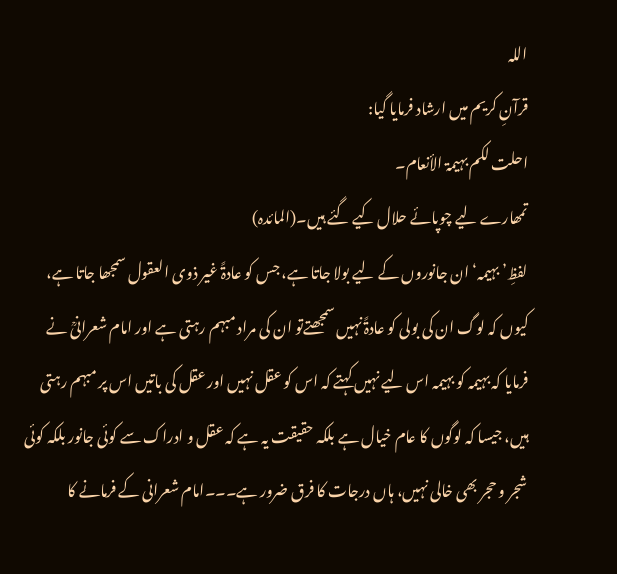اللہ
قرآنِ کریم میں ارشاد فرمایا گیا:
احلت لکم بہیمۃ الأنعام۔
تمھارے لیے چوپائے حلال کیے گئے ہیں۔(المائدہ)
لفظِ’ بہیمہ‘ ان جانوروں کے لیے بولا جاتا ہے، جس کو عادۃً غیر ذوی العقول سمجھا جاتا ہے، کیوں کہ لوگ ان کی بولی کو عادۃً نہیں سمجھتےتو ان کی مراد مبہم رہتی ہے اور امام شعرانیؒ نے فرمایا کہ بہیمہ کو بہیمہ اس لیے نہیں کہتے کہ اس کو عقل نہیں اور عقل کی باتیں اس پر مبہم رہتی ہیں، جیسا کہ لوگوں کا عام خیال ہے بلکہ حقیقت یہ ہے کہ عقل و ادراک سے کوئی جانور بلکہ کوئی شجر و حجر بھی خالی نہیں، ہاں درجات کا فرق ضرور ہے۔۔۔امام شعرانی کے فرمانے کا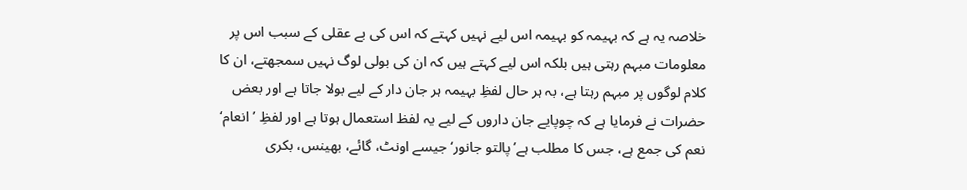خلاصہ یہ ہے کہ بہیمہ کو بہیمہ اس لیے نہیں کہتے کہ اس کی بے عقلی کے سبب اس پر معلومات مبہم رہتی ہیں بلکہ اس لیے کہتے ہیں کہ ان کی بولی لوگ نہیں سمجھتے، ان کا کلام لوگوں پر مبہم رہتا ہے، بہ ہر حال لفظِ بہیمہ ہر جان دار کے لیے بولا جاتا ہے اور بعض حضرات نے فرمایا ہے کہ چوپایے جان داروں کے لیے یہ لفظ استعمال ہوتا ہے اور لفظِ ’انعام‘ نعم کی جمع ہے، جس کا مطلب ہے’پالتو جانور‘ جیسے اونٹ، گائے، بھینس، بکری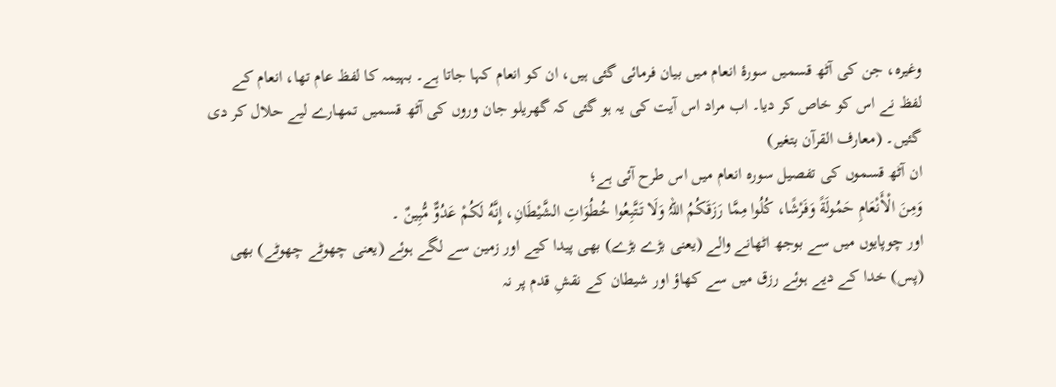وغیرہ، جن کی آٹھ قسمیں سورۂ انعام میں بیان فرمائی گئی ہیں، ان کو انعام کہا جاتا ہے۔ بہیمہ کا لفظ عام تھا، انعام کے لفظ نے اس کو خاص کر دیا۔ اب مراد اس آیت کی یہ ہو گئی کہ گھریلو جان وروں کی آٹھ قسمیں تمھارے لیے حلال کر دی گئیں۔ (معارف القرآن بتغیر)
ان آٹھ قسموں کی تفصیل سورہ انعام میں اس طرح آئی ہے؛
وَمِنَ الْأَنْعَامِ حَمُولَةً وَفَرْشًا، كُلُوا مِمَّا رَزَقَكُمُ اللہُ وَلَا تَتَّبِعُوا خُطُوَاتِ الشَّيْطَانِ، إِنَّهُ لَكُمْ عَدُوٌّ مُّبِينٌ ۔
اور چوپایوں میں سے بوجھ اٹھانے والے (یعنی بڑے بڑے) بھی پیدا کیے اور زمین سے لگے ہوئے (یعنی چھوٹے چھوٹے) بھی (پس) خدا کے دیے ہوئے رزق میں سے کھاؤ اور شیطان کے نقشِ قدم پر نہ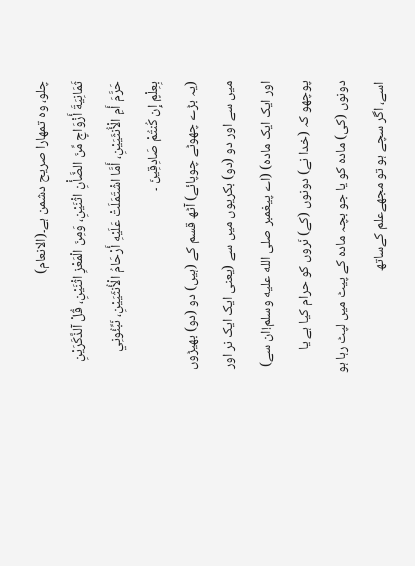چلو، وہ تمھارا صریح دشمن ہے۔(الانعام)
ثَمَانِيَةَ أَزْوَاجٍ مِّنَ الضَّأْنِ اثْنَيْنِ، وَمِنَ الْمَعْزِ اثْنَيْنِ، قُلْ آلذَّكَرَيْنِ حَرَّمَ أَمِ الْأُنثَيَيْنِ، أَمَّا اشْتَمَلَتْ عَلَيْهِ أَرْحَامُ الْأُنثَيَيْنِ، نَبِّئُونِي بِعِلْمٍ إِن كُنتُمْ صَادِقِينَ ۔
(یہ بڑے چھوٹے چوپائے) آٹھ قسم کے (ہیں) دو (دو) بھیڑوں میں سے اور دو (دو) بکریوں میں سے (یعنی ایک ایک نر اور اور ایک ایک مادہ) (اے پیغمبر صلى الله عليه وسلم!ان سے) پوچھو کہ (خدا نے) دونوں (کے) نَروں کو حرام کیا ہے یا دونوں (کی) مادہ کو یا جو بچہ مادہ کے پیٹ میں لپٹ رہا ہو اسے، اگر سچے ہو تو مجھےعلم کےساتھ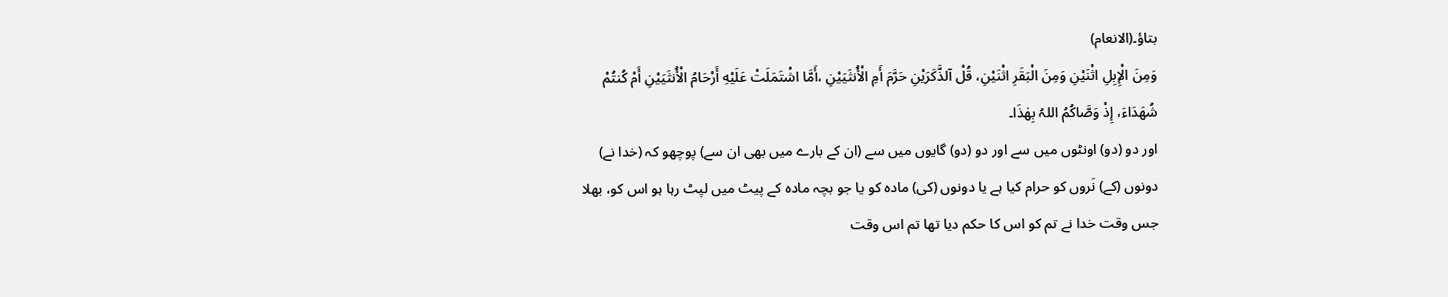بتاؤ۔(الانعام)
وَمِنَ الْإِبِلِ اثْنَيْنِ وَمِنَ الْبَقَرِ اثْنَيْنِ، قُلْ آلذَّكَرَيْنِ حَرَّمَ أَمِ الْأُنثَيَيْنِ ،أَمَّا اشْتَمَلَتْ عَلَيْهِ أَرْحَامُ الْأُنثَيَيْنِ أَمْ كُنتُمْ شُهَدَاءَ، إِذْ وَصَّاكُمُ اللہُ بِهٰذَا۔
اور دو (دو) اونٹوں میں سے اور دو (دو) گایوں میں سے (ان کے بارے میں بھی ان سے) پوچھو کہ (خدا نے) دونوں (کے) نَروں کو حرام کیا ہے یا دونوں (کی) مادہ کو یا جو بچہ مادہ کے پیٹ میں لپٹ رہا ہو اس کو، بھلا جس وقت خدا نے تم کو اس کا حکم دیا تھا تم اس وقت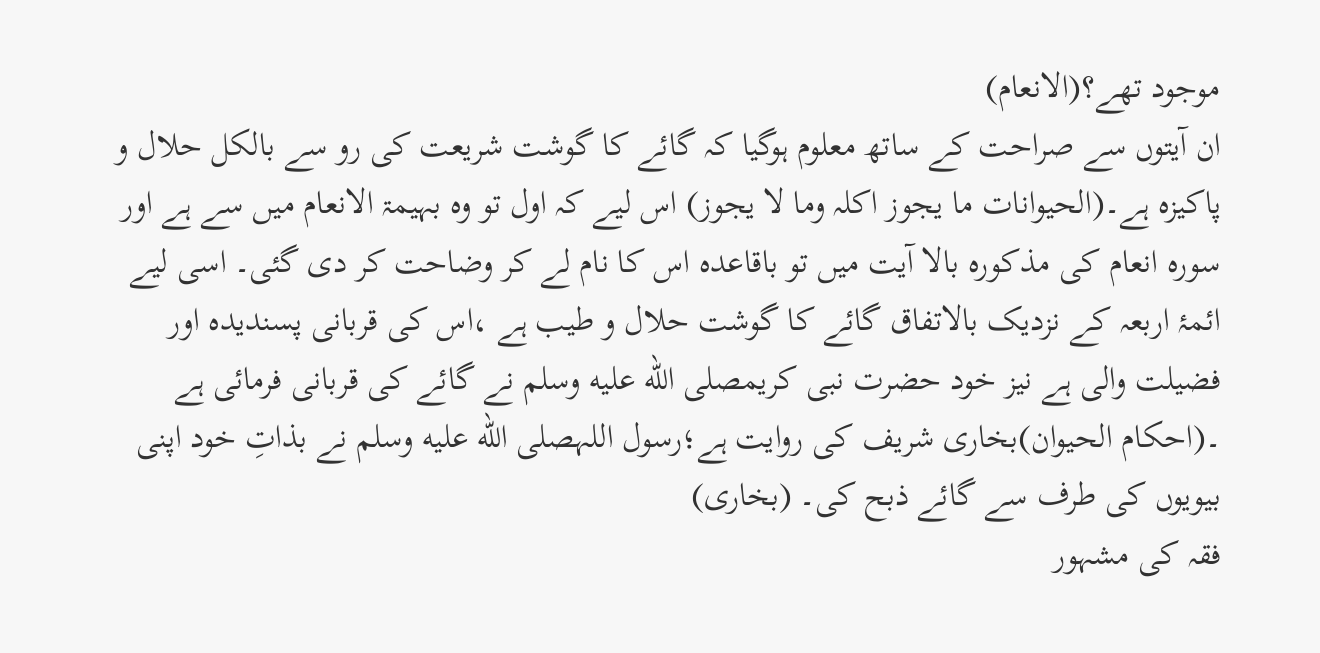موجود تھے؟(الانعام)
ان آیتوں سے صراحت کے ساتھ معلوم ہوگیا کہ گائے کا گوشت شریعت کی رو سے بالکل حلال و پاکیزہ ہے۔(الحیوانات ما یجوز اکلہ وما لا یجوز) اس لیے کہ اول تو وہ بہیمۃ الانعام میں سے ہے اور سورہ انعام کی مذکورہ بالا آیت میں تو باقاعدہ اس کا نام لے کر وضاحت کر دی گئی۔ اسی لیے ائمۂ اربعہ کے نزدیک بالاتفاق گائے کا گوشت حلال و طیب ہے ،اس کی قربانی پسندیدہ اور فضیلت والی ہے نیز خود حضرت نبی کریمصلى الله عليه وسلم نے گائے کی قربانی فرمائی ہے ۔(احکام الحیوان)بخاری شریف کی روایت ہے؛رسول اللہصلى الله عليه وسلم نے بذاتِ خود اپنی بیویوں کی طرف سے گائے ذبح کی۔ (بخاری)
فقہ کی مشہور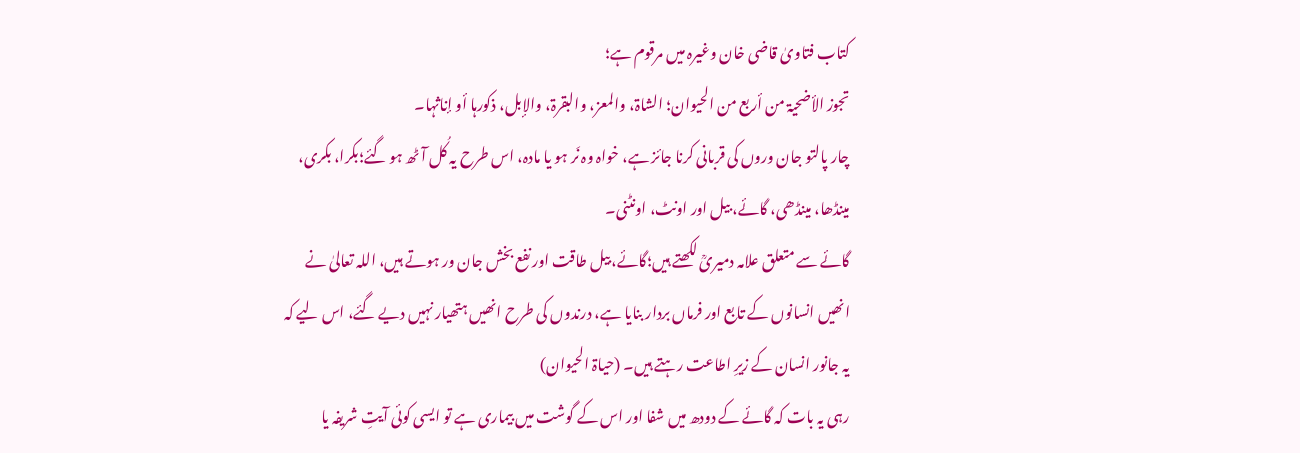کتاب فتاویٰ قاضی خان وغیرہ میں مرقوم ہے؛
تجوز الأضحیۃ من أربع من الحیوان؛ الشاۃ، والمعز، والبقرۃ، والإبل، ذکورہا أو إناثہا۔
چار پالتو جان وروں کی قربانی کرنا جائز ہے، خواہ وہ نَر ہو یا مادہ، اس طرح یہ کُل آٹھ ہو گئے؛بکرا، بکری، مینڈھا، مینڈھی، گائے، بیل اور اونٹ، اونٹنی۔
گائے سے متعلق علامہ دمیریؒ لکھتے ہیں؛گائے، بیل طاقت اور نفع بخش جان ور ہوتے ہیں، اللہ تعالیٰ نے انھیں انسانوں کے تابع اور فرماں بردار بنایا ہے، درندوں کی طرح انھیں ہتھیار نہیں دیے گئے، اس لیے کہ یہ جانور انسان کے زیرِ اطاعت رہتے ہیں۔ (حیاۃ الحیوان)
رہی یہ بات کہ گائے کے دودھ میں شفا اور اس کے گوشت میں بیماری ہے تو ایسی کوئی آیتِ شریفہ یا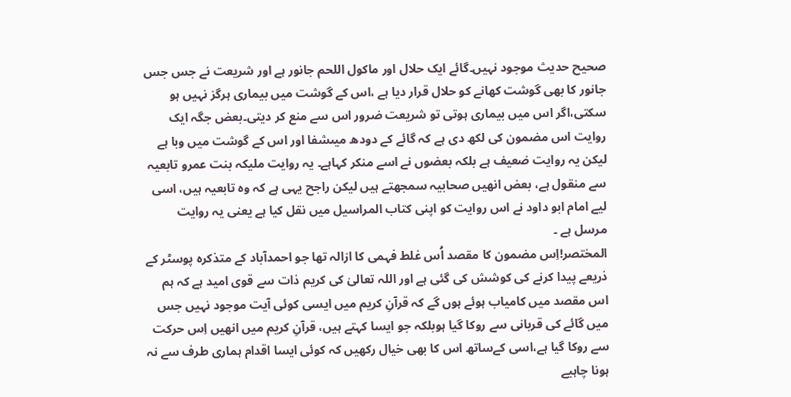صحیح حدیث موجود نہیں۔گائے ایک حلال اور ماکول اللحم جانور ہے اور شریعت نے جس جس جانور کا بھی گوشت کھانے کو حلال قرار دیا ہے ،اس کے گوشت میں بیماری ہرگز نہیں ہو سکتی،اگر اس میں بیماری ہوتی تو شریعت ضرور اس سے منع کر دیتی۔بعض جگہ ایک روایت اس مضمون کی لکھ دی ہے کہ گائے کے دودھ میںشفا اور اس کے گوشت میں وبا ہے لیکن یہ روایت ضعیف ہے بلکہ بعضوں نے اسے منکر کہاہے۔ یہ روایت ملیکہ بنت عمرو تابعیہ سے منقول ہے، بعض انھیں صحابیہ سمجھتے ہیں لیکن راجح یہی ہے کہ وہ تابعیہ ہیں، اسی لیے امام ابو داود نے اس روایت کو اپنی کتاب المراسیل میں نقل کیا ہے یعنی یہ روایت مرسل ہے ۔
المختصر!اِس مضمون کا مقصد اُس غلط فہمی کا ازالہ تھا جو احمدآباد کے متذکرہ پوسٹر کے ذریعے پیدا کرنے کی کوشش کی گئی ہے اور اللہ تعالیٰ کی کریم ذات سے قوی امید ہے کہ ہم اس مقصد میں کامیاب ہوئے ہوں گے کہ قرآنِ کریم میں ایسی کوئی آیت موجود نہیں جس میں گائے کی قربانی سے روکا گیا ہوبلکہ جو ایسا کہتے ہیں، قرآنِ کریم میں انھیں اِس حرکت سے روکا گیا ہے،اسی کےساتھ اس کا بھی خیال رکھیں کہ کوئی ایسا اقدام ہماری طرف سے نہ ہونا چاہیے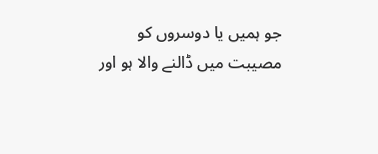جو ہمیں یا دوسروں کو مصیبت میں ڈالنے والا ہو اور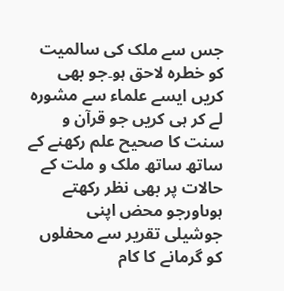جس سے ملک کی سالمیت کو خطرہ لاحق ہو۔جو بھی کریں ایسے علماء سے مشورہ لے کر ہی کریں جو قرآن و سنت کا صحیح علم رکھنے کے ساتھ ساتھ ملک و ملت کے حالات پر بھی نظر رکھتے ہوںاورجو محض اپنی جوشیلی تقریر سے محفلوں کو گرمانے کا کام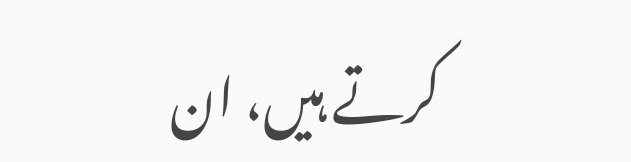کرتے ہیں، ان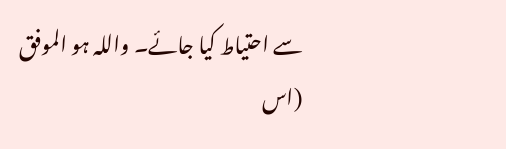سے احتیاط کیا جائے۔ واللہ ہو الموفق
(اس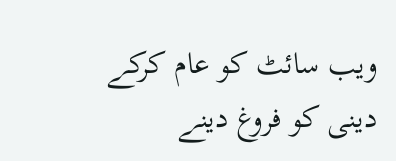ویب سائٹ کو عام کرکے دینی کو فروغ دینے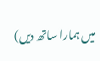میں ہمارا ساتھ دیں)